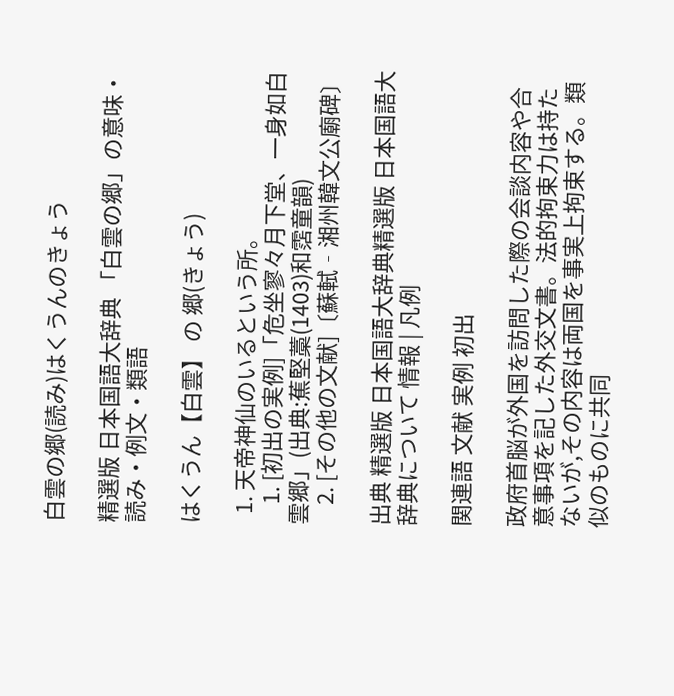白雲の郷(読み)はくうんのきょう

精選版 日本国語大辞典 「白雲の郷」の意味・読み・例文・類語

はくうん【白雲】 の 郷(きょう)

  1. 天帝神仙のいるという所。
    1. [初出の実例]「危坐寥々月下堂、一身如白雲郷」(出典:蕉堅藁(1403)和霑童韻)
    2. [その他の文献]〔蘇軾‐湘州韓文公廟碑〕

出典 精選版 日本国語大辞典精選版 日本国語大辞典について 情報 | 凡例

関連語 文献 実例 初出

政府首脳が外国を訪問した際の会談内容や合意事項を記した外交文書。法的拘束力は持たないが,その内容は両国を事実上拘束する。類似のものに共同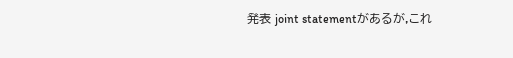発表 joint statementがあるが,これ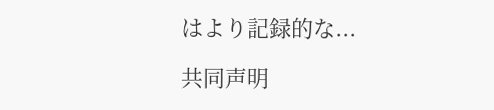はより記録的な...

共同声明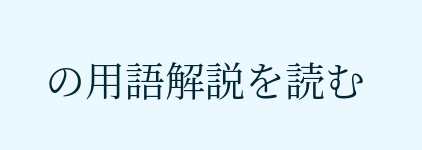の用語解説を読む